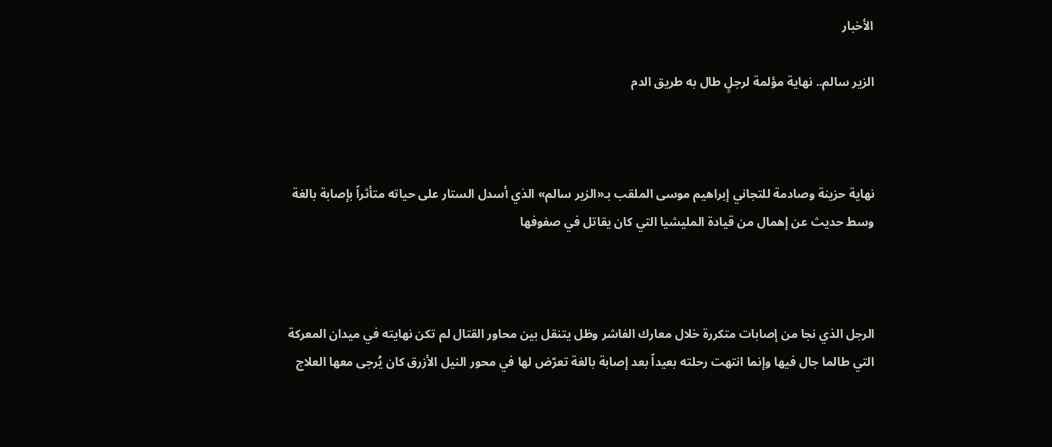الأخبار

الزير سالم.. نهاية مؤلمة لرجلٍ طال به طريق الدم



نهاية حزينة وصادمة للتجاني إبراهيم موسى الملقب بـ«الزير سالم» الذي أسدل الستار على حياته متأثراً بإصابة بالغة وسط حديث عن إهمال من قيادة المليشيا التي كان يقاتل في صفوفها



الرجل الذي نجا من إصابات متكررة خلال معارك الفاشر وظل يتنقل بين محاور القتال لم تكن نهايته في ميدان المعركة التي طالما جال فيها وإنما انتهت رحلته بعيداً بعد إصابة بالغة تعرّض لها في محور النيل الأزرق كان يُرجى معها العلاج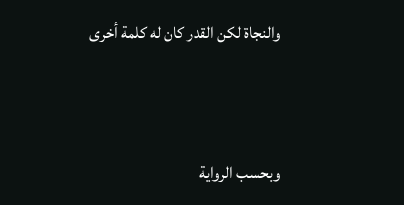والنجاة لكن القدر كان له كلمة أخرى



وبحسب الرواية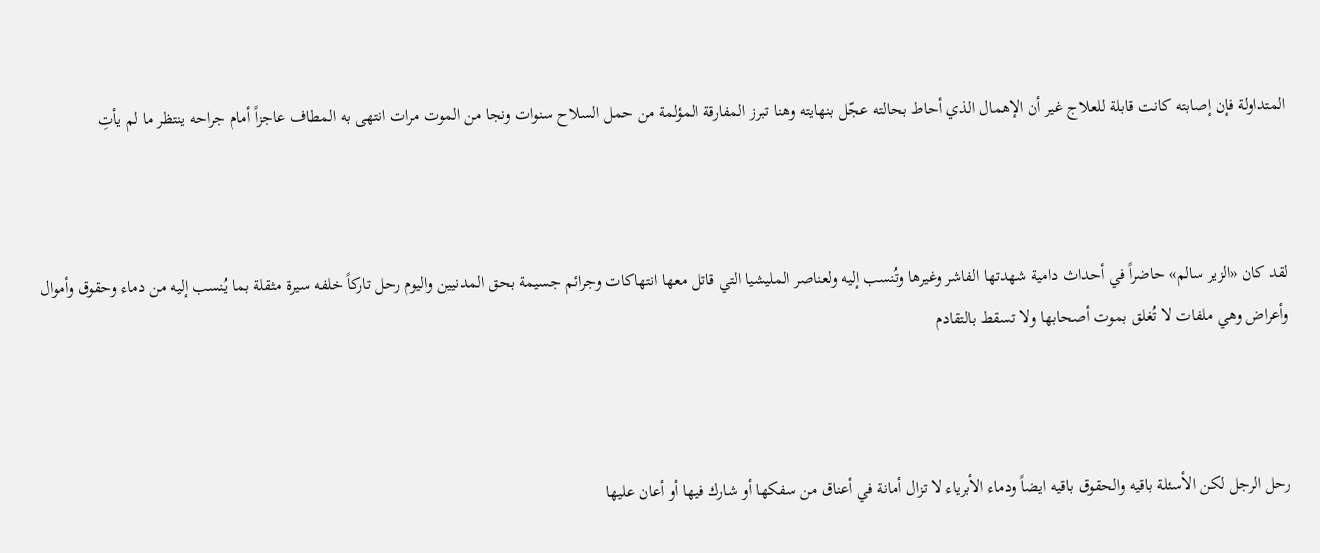المتداولة فإن إصابته كانت قابلة للعلاج غير أن الإهمال الذي أحاط بحالته عجّل بنهايته وهنا تبرز المفارقة المؤلمة من حمل السلاح سنوات ونجا من الموت مرات انتهى به المطاف عاجزاً أمام جراحه ينتظر ما لم يأتِ



لقد كان «الزير سالم» حاضراً في أحداث دامية شهدتها الفاشر وغيرها وتُنسب إليه ولعناصر المليشيا التي قاتل معها انتهاكات وجرائم جسيمة بحق المدنيين واليوم رحل تاركاً خلفه سيرة مثقلة بما يُنسب إليه من دماء وحقوق وأموال وأعراض وهي ملفات لا تُغلق بموت أصحابها ولا تسقط بالتقادم



رحل الرجل لكن الأسئلة باقيه والحقوق باقيه ايضاً ودماء الأبرياء لا تزال أمانة في أعناق من سفكها أو شارك فيها أو أعان عليها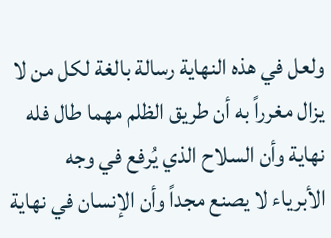ولعل في هذه النهاية رسالة بالغة لكل من لا يزال مغرراً به أن طريق الظلم مهما طال فله نهاية وأن السلاح الذي يُرفع في وجه الأبرياء لا يصنع مجداً وأن الإنسان في نهاية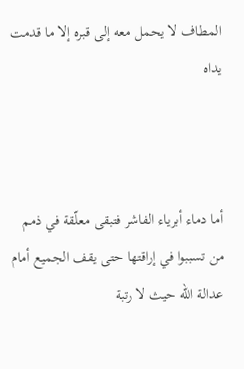المطاف لا يحمل معه إلى قبره إلا ما قدمت يداه



أما دماء أبرياء الفاشر فتبقى معلّقة في ذمم من تسببوا في إراقتها حتى يقف الجميع أمام عدالة الله حيث لا رتبة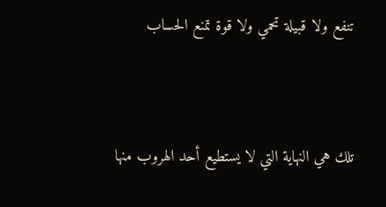تنفع ولا قبيلة تحمي ولا قوة تمنع الحساب



تلك هي النهاية التي لا يستطيع أحد الهروب منها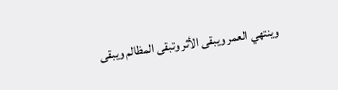وينتهي العمر ويبقى الأثر وتبقى المظالم ويبقى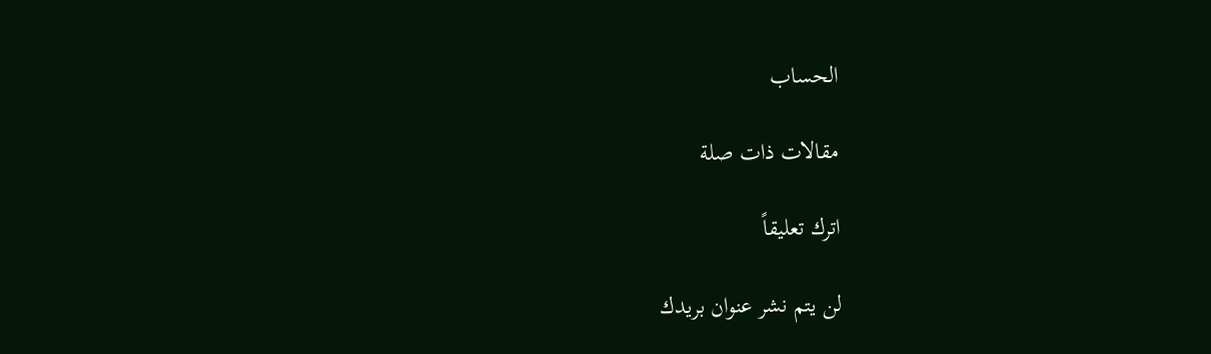الحساب

مقالات ذات صلة

اترك تعليقاً

لن يتم نشر عنوان بريدك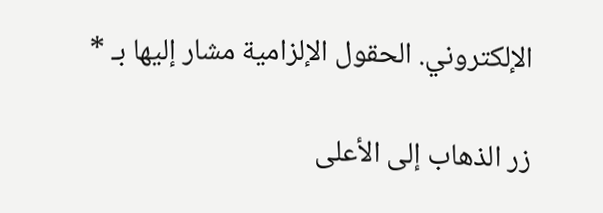الإلكتروني. الحقول الإلزامية مشار إليها بـ *

زر الذهاب إلى الأعلى